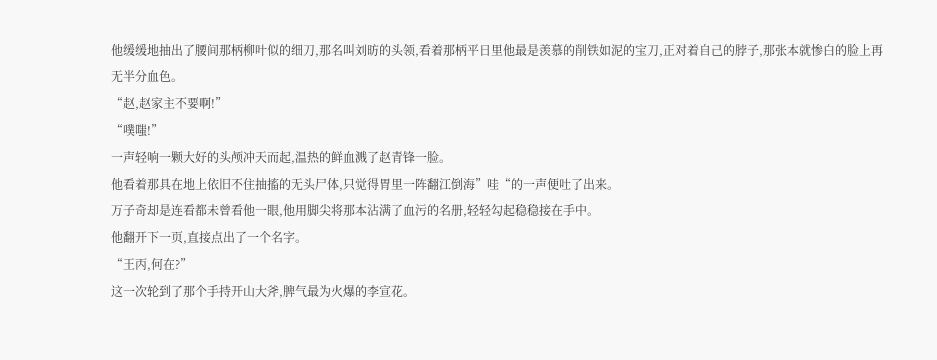他缓缓地抽出了腰间那柄柳叶似的细刀,那名叫刘昉的头领,看着那柄平日里他最是羡慕的削铁如泥的宝刀,正对着自己的脖子,那张本就惨白的脸上再无半分血色。
“赵,赵家主不要啊!”
“噗嗤!”
一声轻响一颗大好的头颅冲天而起,温热的鲜血溅了赵青锋一脸。
他看着那具在地上依旧不住抽搐的无头尸体,只觉得胃里一阵翻江倒海”哇“的一声便吐了出来。
万子奇却是连看都未曾看他一眼,他用脚尖将那本沾满了血污的名册,轻轻勾起稳稳接在手中。
他翻开下一页,直接点出了一个名字。
“王丙,何在?”
这一次轮到了那个手持开山大斧,脾气最为火爆的李宣花。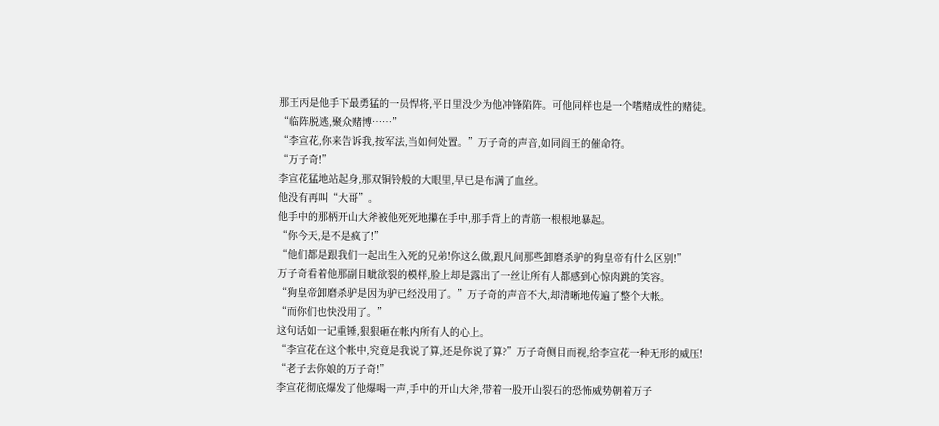那王丙是他手下最勇猛的一员悍将,平日里没少为他冲锋陷阵。可他同样也是一个嗜赌成性的赌徒。
“临阵脱逃,聚众赌博……”
“李宣花,你来告诉我,按军法,当如何处置。”万子奇的声音,如同阎王的催命符。
“万子奇!”
李宣花猛地站起身,那双铜铃般的大眼里,早已是布满了血丝。
他没有再叫“大哥”。
他手中的那柄开山大斧被他死死地攥在手中,那手背上的青筋一根根地暴起。
“你今天,是不是疯了!”
“他们都是跟我们一起出生入死的兄弟!你这么做,跟凡间那些卸磨杀驴的狗皇帝有什么区别!”
万子奇看着他那副目眦欲裂的模样,脸上却是露出了一丝让所有人都感到心惊肉跳的笑容。
“狗皇帝卸磨杀驴是因为驴已经没用了。”万子奇的声音不大,却清晰地传遍了整个大帐。
“而你们也快没用了。”
这句话如一记重锤,狠狠砸在帐内所有人的心上。
“李宣花在这个帐中,究竟是我说了算,还是你说了算?”万子奇侧目而视,给李宣花一种无形的威压!
“老子去你娘的万子奇!”
李宣花彻底爆发了他爆喝一声,手中的开山大斧,带着一股开山裂石的恐怖威势朝着万子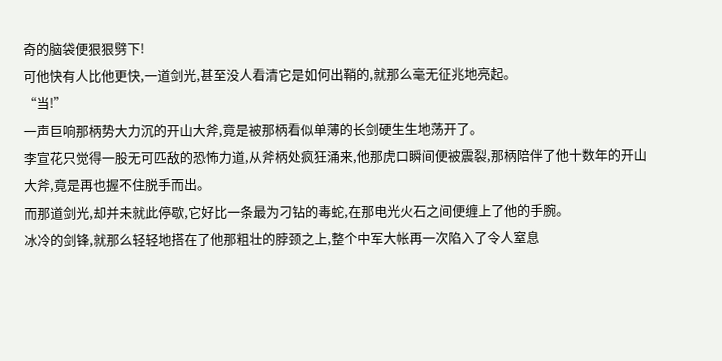奇的脑袋便狠狠劈下!
可他快有人比他更快,一道剑光,甚至没人看清它是如何出鞘的,就那么毫无征兆地亮起。
“当!”
一声巨响那柄势大力沉的开山大斧,竟是被那柄看似单薄的长剑硬生生地荡开了。
李宣花只觉得一股无可匹敌的恐怖力道,从斧柄处疯狂涌来,他那虎口瞬间便被震裂,那柄陪伴了他十数年的开山大斧,竟是再也握不住脱手而出。
而那道剑光,却并未就此停歇,它好比一条最为刁钻的毒蛇,在那电光火石之间便缠上了他的手腕。
冰冷的剑锋,就那么轻轻地搭在了他那粗壮的脖颈之上,整个中军大帐再一次陷入了令人窒息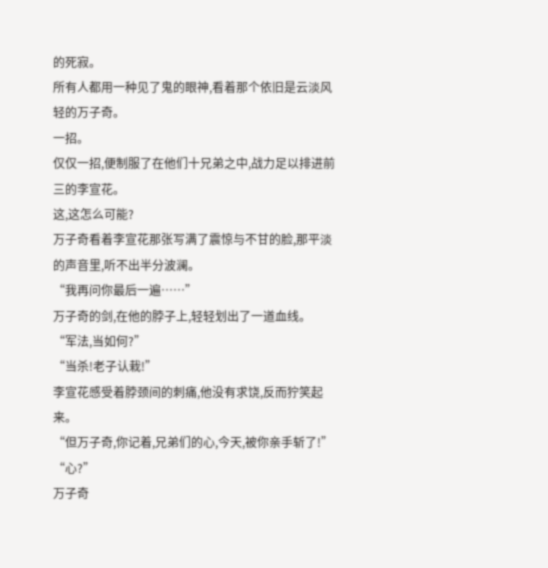的死寂。
所有人都用一种见了鬼的眼神,看着那个依旧是云淡风轻的万子奇。
一招。
仅仅一招,便制服了在他们十兄弟之中,战力足以排进前三的李宣花。
这,这怎么可能?
万子奇看着李宣花那张写满了震惊与不甘的脸,那平淡的声音里,听不出半分波澜。
“我再问你最后一遍……”
万子奇的剑,在他的脖子上,轻轻划出了一道血线。
“军法,当如何?”
“当杀!老子认栽!”
李宣花感受着脖颈间的刺痛,他没有求饶,反而狞笑起来。
“但万子奇,你记着,兄弟们的心,今天,被你亲手斩了!”
“心?”
万子奇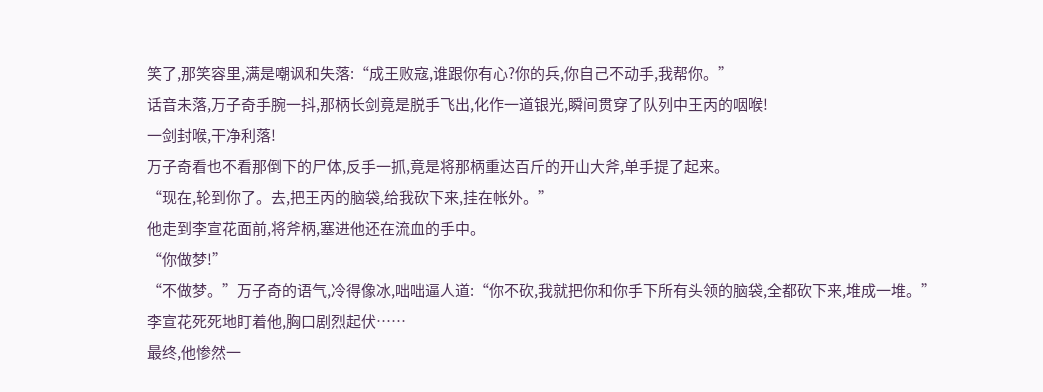笑了,那笑容里,满是嘲讽和失落:“成王败寇,谁跟你有心?你的兵,你自己不动手,我帮你。”
话音未落,万子奇手腕一抖,那柄长剑竟是脱手飞出,化作一道银光,瞬间贯穿了队列中王丙的咽喉!
一剑封喉,干净利落!
万子奇看也不看那倒下的尸体,反手一抓,竟是将那柄重达百斤的开山大斧,单手提了起来。
“现在,轮到你了。去,把王丙的脑袋,给我砍下来,挂在帐外。”
他走到李宣花面前,将斧柄,塞进他还在流血的手中。
“你做梦!”
“不做梦。”万子奇的语气,冷得像冰,咄咄逼人道:“你不砍,我就把你和你手下所有头领的脑袋,全都砍下来,堆成一堆。”
李宣花死死地盯着他,胸口剧烈起伏……
最终,他惨然一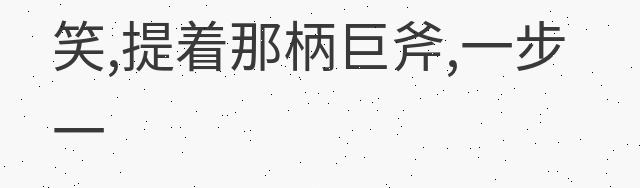笑,提着那柄巨斧,一步一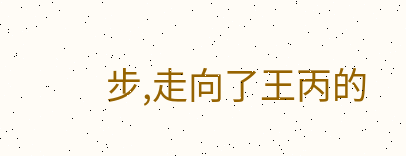步,走向了王丙的